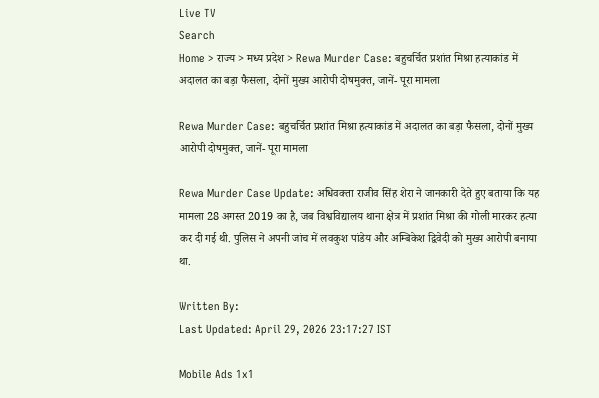Live TV
Search
Home > राज्य > मध्य प्रदेश > Rewa Murder Case: बहुचर्चित प्रशांत मिश्रा हत्याकांड में अदालत का बड़ा फैसला, दोनों मुख्य आरोपी दोषमुक्त, जानें- पूरा मामला

Rewa Murder Case: बहुचर्चित प्रशांत मिश्रा हत्याकांड में अदालत का बड़ा फैसला, दोनों मुख्य आरोपी दोषमुक्त, जानें- पूरा मामला

Rewa Murder Case Update: अधिवक्ता राजीव सिंह शेरा ने जानकारी देते हुए बताया कि यह मामला 28 अगस्त 2019 का है, जब विश्वविद्यालय थाना क्षेत्र में प्रशांत मिश्रा की गोली मारकर हत्या कर दी गई थी. पुलिस ने अपनी जांच में लवकुश पांडेय और अम्बिकेश द्विवेदी को मुख्य आरोपी बनाया था.

Written By:
Last Updated: April 29, 2026 23:17:27 IST

Mobile Ads 1x1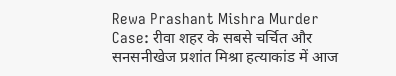Rewa Prashant Mishra Murder Case: रीवा शहर के सबसे चर्चित और सनसनीखेज प्रशांत मिश्रा हत्याकांड में आज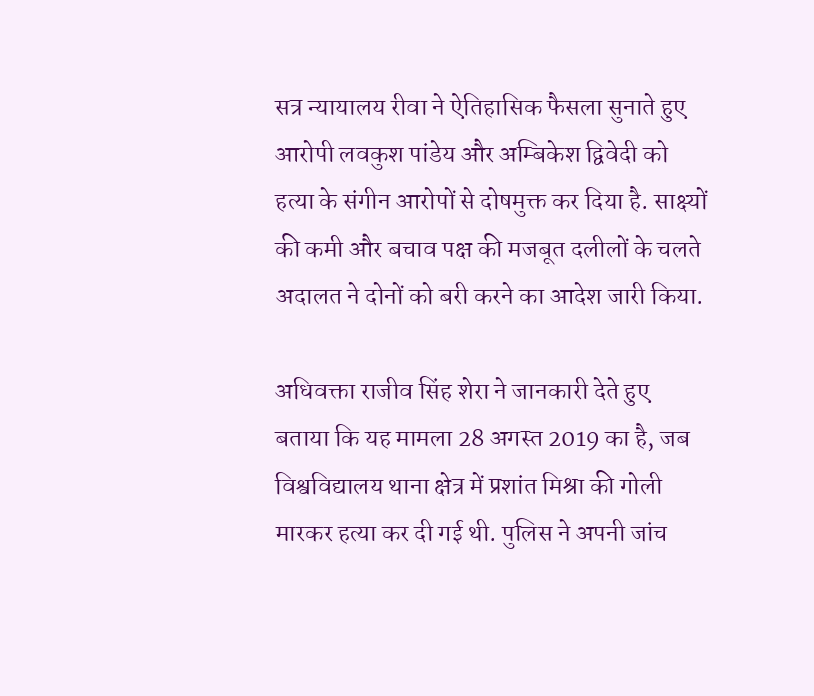सत्र न्यायालय रीवा ने ऐतिहासिक फैसला सुनाते हुए आरोपी लवकुश पांडेय और अम्बिकेश द्विवेदी को हत्या के संगीन आरोपों से दोषमुक्त कर दिया है. साक्ष्यों की कमी और बचाव पक्ष की मजबूत दलीलों के चलते अदालत ने दोनों को बरी करने का आदेश जारी किया.

अधिवक्ता राजीव सिंह शेरा ने जानकारी देते हुए बताया कि यह मामला 28 अगस्त 2019 का है, जब विश्वविद्यालय थाना क्षेत्र में प्रशांत मिश्रा की गोली मारकर हत्या कर दी गई थी. पुलिस ने अपनी जांच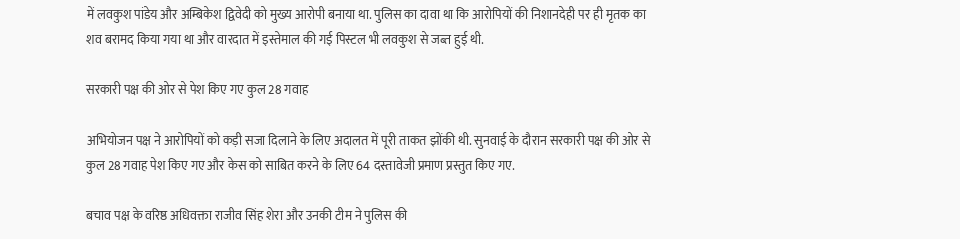में लवकुश पांडेय और अम्बिकेश द्विवेदी को मुख्य आरोपी बनाया था. पुलिस का दावा था कि आरोपियों की निशानदेही पर ही मृतक का शव बरामद किया गया था और वारदात में इस्तेमाल की गई पिस्टल भी लवकुश से जब्त हुई थी.

सरकारी पक्ष की ओर से पेश किए गए कुल 28 गवाह

अभियोजन पक्ष ने आरोपियों को कड़ी सजा दिलाने के लिए अदालत में पूरी ताकत झोंकी थी. सुनवाई के दौरान सरकारी पक्ष की ओर से कुल 28 गवाह पेश किए गए और केस को साबित करने के लिए 64 दस्तावेजी प्रमाण प्रस्तुत किए गए.

बचाव पक्ष के वरिष्ठ अधिवक्ता राजीव सिंह शेरा और उनकी टीम ने पुलिस की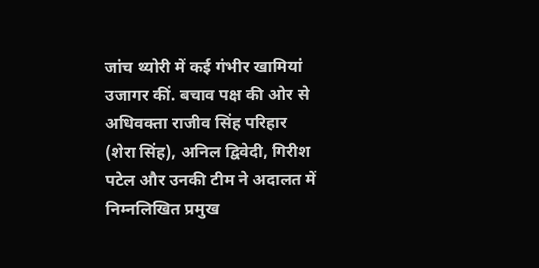जांच थ्योरी में कई गंभीर खामियां उजागर कीं. बचाव पक्ष की ओर से अधिवक्ता राजीव सिंह परिहार (शेरा सिंह), अनिल द्विवेदी, गिरीश पटेल और उनकी टीम ने अदालत में निम्नलिखित प्रमुख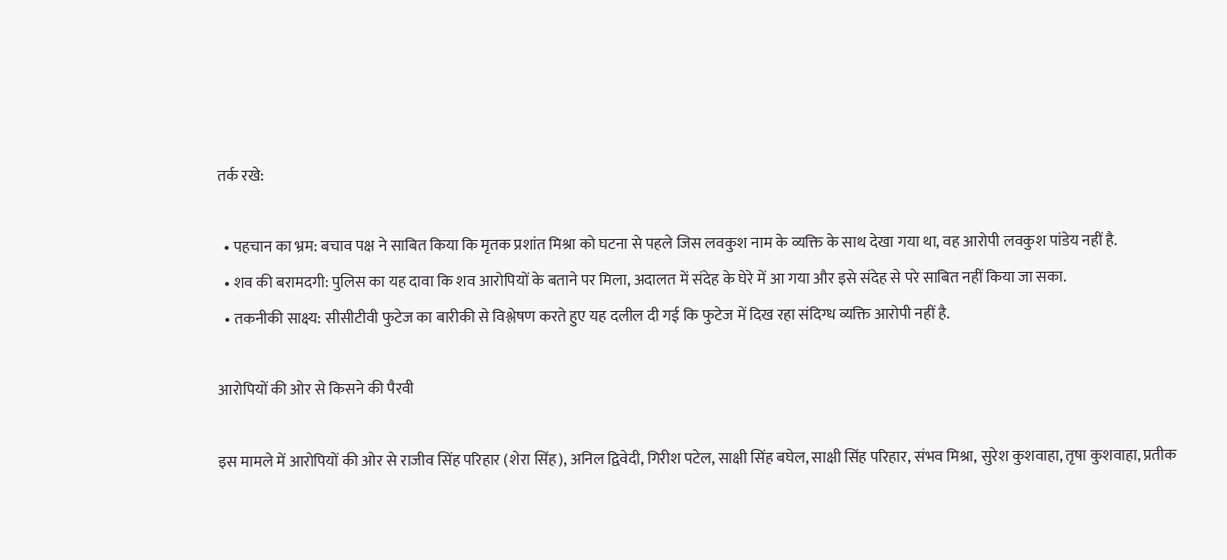तर्क रखे:

  • पहचान का भ्रम: बचाव पक्ष ने साबित किया कि मृतक प्रशांत मिश्रा को घटना से पहले जिस लवकुश नाम के व्यक्ति के साथ देखा गया था, वह आरोपी लवकुश पांडेय नहीं है.
  • शव की बरामदगी: पुलिस का यह दावा कि शव आरोपियों के बताने पर मिला, अदालत में संदेह के घेरे में आ गया और इसे संदेह से परे साबित नहीं किया जा सका.
  • तकनीकी साक्ष्य: सीसीटीवी फुटेज का बारीकी से विश्लेषण करते हुए यह दलील दी गई कि फुटेज में दिख रहा संदिग्ध व्यक्ति आरोपी नहीं है.

आरोपियों की ओर से किसने की पैरवी

इस मामले में आरोपियों की ओर से राजीव सिंह परिहार (शेरा सिंह), अनिल द्विवेदी, गिरीश पटेल, साक्षी सिंह बघेल, साक्षी सिंह परिहार, संभव मिश्रा, सुरेश कुशवाहा, तृषा कुशवाहा, प्रतीक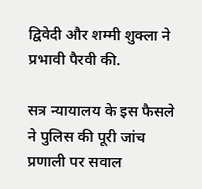द्विवेदी और शम्मी शुक्ला ने प्रभावी पैरवी की.

सत्र न्यायालय के इस फैसले ने पुलिस की पूरी जांच प्रणाली पर सवाल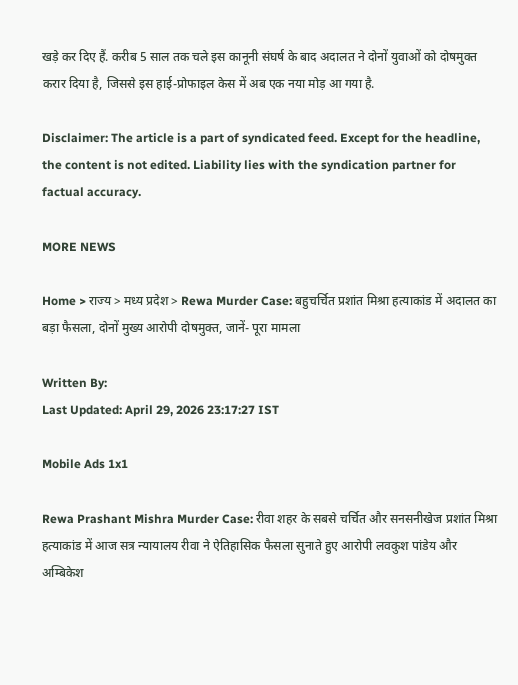खड़े कर दिए हैं. करीब 5 साल तक चले इस कानूनी संघर्ष के बाद अदालत ने दोनों युवाओं को दोषमुक्त करार दिया है, जिससे इस हाई-प्रोफाइल केस में अब एक नया मोड़ आ गया है.

Disclaimer: The article is a part of syndicated feed. Except for the headline, the content is not edited. Liability lies with the syndication partner for factual accuracy.

MORE NEWS

Home > राज्य > मध्य प्रदेश > Rewa Murder Case: बहुचर्चित प्रशांत मिश्रा हत्याकांड में अदालत का बड़ा फैसला, दोनों मुख्य आरोपी दोषमुक्त, जानें- पूरा मामला

Written By:
Last Updated: April 29, 2026 23:17:27 IST

Mobile Ads 1x1

Rewa Prashant Mishra Murder Case: रीवा शहर के सबसे चर्चित और सनसनीखेज प्रशांत मिश्रा हत्याकांड में आज सत्र न्यायालय रीवा ने ऐतिहासिक फैसला सुनाते हुए आरोपी लवकुश पांडेय और अम्बिकेश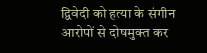द्विवेदी को हत्या के संगीन आरोपों से दोषमुक्त कर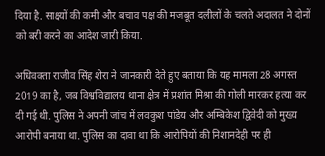दिया है. साक्ष्यों की कमी और बचाव पक्ष की मजबूत दलीलों के चलते अदालत ने दोनों को बरी करने का आदेश जारी किया.

अधिवक्ता राजीव सिंह शेरा ने जानकारी देते हुए बताया कि यह मामला 28 अगस्त 2019 का है, जब विश्वविद्यालय थाना क्षेत्र में प्रशांत मिश्रा की गोली मारकर हत्या कर दी गई थी. पुलिस ने अपनी जांच में लवकुश पांडेय और अम्बिकेश द्विवेदी को मुख्य आरोपी बनाया था. पुलिस का दावा था कि आरोपियों की निशानदेही पर ही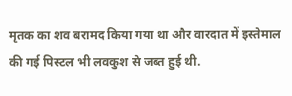मृतक का शव बरामद किया गया था और वारदात में इस्तेमाल की गई पिस्टल भी लवकुश से जब्त हुई थी.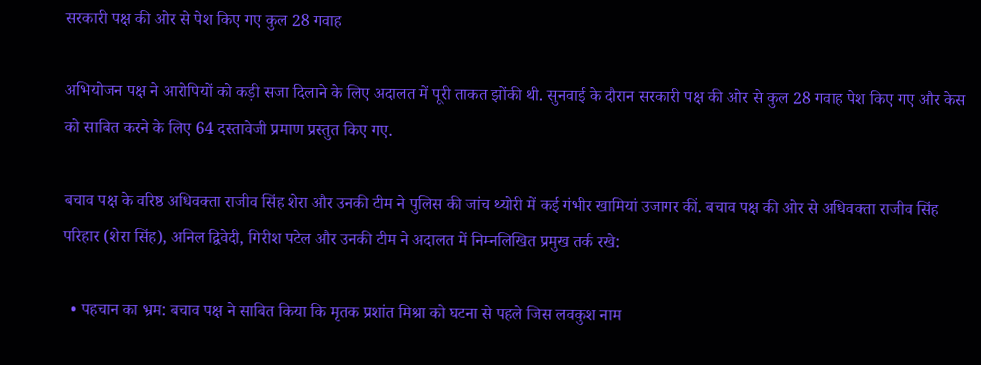सरकारी पक्ष की ओर से पेश किए गए कुल 28 गवाह

अभियोजन पक्ष ने आरोपियों को कड़ी सजा दिलाने के लिए अदालत में पूरी ताकत झोंकी थी. सुनवाई के दौरान सरकारी पक्ष की ओर से कुल 28 गवाह पेश किए गए और केस को साबित करने के लिए 64 दस्तावेजी प्रमाण प्रस्तुत किए गए.

बचाव पक्ष के वरिष्ठ अधिवक्ता राजीव सिंह शेरा और उनकी टीम ने पुलिस की जांच थ्योरी में कई गंभीर खामियां उजागर कीं. बचाव पक्ष की ओर से अधिवक्ता राजीव सिंह परिहार (शेरा सिंह), अनिल द्विवेदी, गिरीश पटेल और उनकी टीम ने अदालत में निम्नलिखित प्रमुख तर्क रखे:

  • पहचान का भ्रम: बचाव पक्ष ने साबित किया कि मृतक प्रशांत मिश्रा को घटना से पहले जिस लवकुश नाम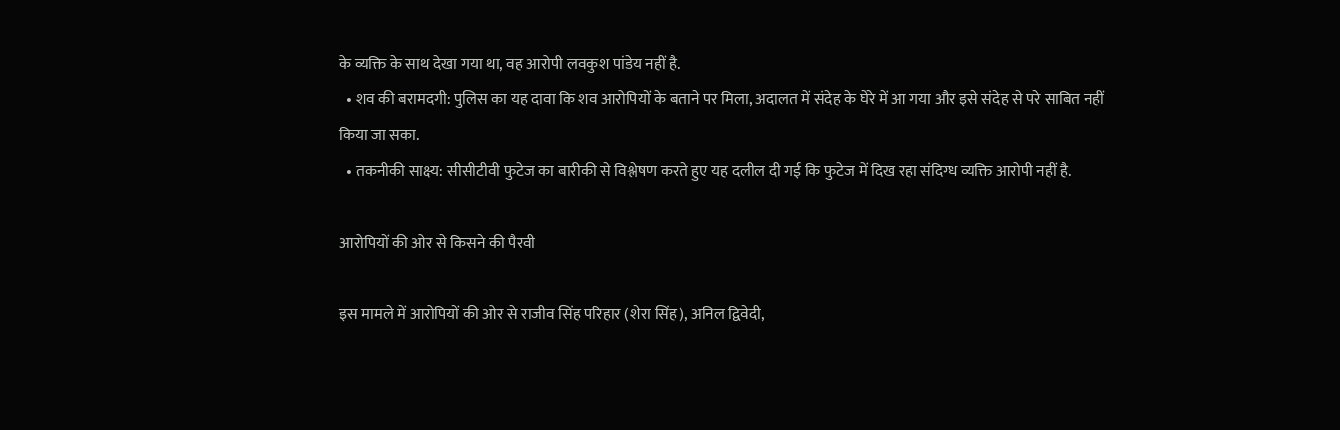के व्यक्ति के साथ देखा गया था, वह आरोपी लवकुश पांडेय नहीं है.
  • शव की बरामदगी: पुलिस का यह दावा कि शव आरोपियों के बताने पर मिला, अदालत में संदेह के घेरे में आ गया और इसे संदेह से परे साबित नहीं किया जा सका.
  • तकनीकी साक्ष्य: सीसीटीवी फुटेज का बारीकी से विश्लेषण करते हुए यह दलील दी गई कि फुटेज में दिख रहा संदिग्ध व्यक्ति आरोपी नहीं है.

आरोपियों की ओर से किसने की पैरवी

इस मामले में आरोपियों की ओर से राजीव सिंह परिहार (शेरा सिंह), अनिल द्विवेदी,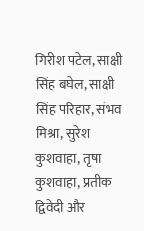गिरीश पटेल, साक्षी सिंह बघेल, साक्षी सिंह परिहार, संभव मिश्रा, सुरेश कुशवाहा, तृषा कुशवाहा, प्रतीक द्विवेदी और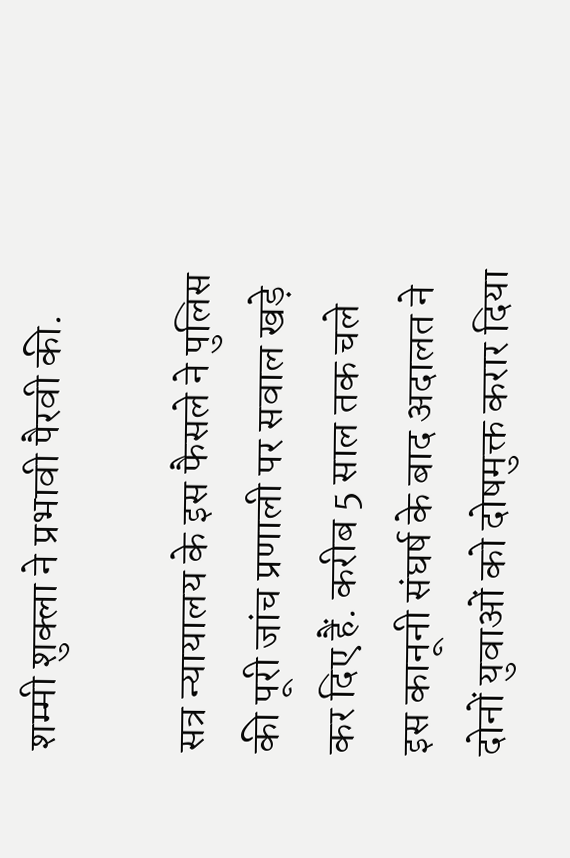शम्मी शुक्ला ने प्रभावी पैरवी की.

सत्र न्यायालय के इस फैसले ने पुलिस की पूरी जांच प्रणाली पर सवाल खड़े कर दिए हैं. करीब 5 साल तक चले इस कानूनी संघर्ष के बाद अदालत ने दोनों युवाओं को दोषमुक्त करार दिया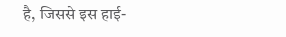है, जिससे इस हाई-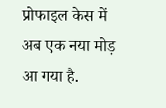प्रोफाइल केस में अब एक नया मोड़ आ गया है.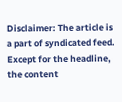Disclaimer: The article is a part of syndicated feed. Except for the headline, the content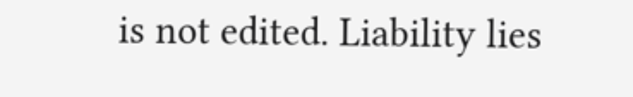is not edited. Liability lies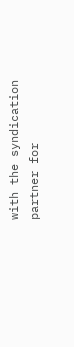with the syndication partner for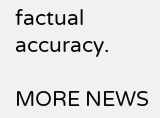factual accuracy.

MORE NEWS